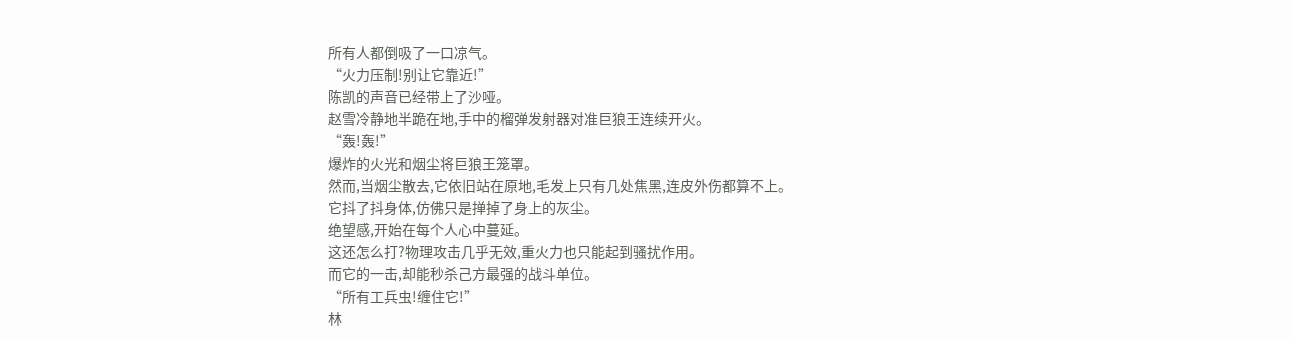所有人都倒吸了一口凉气。
“火力压制!别让它靠近!”
陈凯的声音已经带上了沙哑。
赵雪冷静地半跪在地,手中的榴弹发射器对准巨狼王连续开火。
“轰!轰!”
爆炸的火光和烟尘将巨狼王笼罩。
然而,当烟尘散去,它依旧站在原地,毛发上只有几处焦黑,连皮外伤都算不上。
它抖了抖身体,仿佛只是掸掉了身上的灰尘。
绝望感,开始在每个人心中蔓延。
这还怎么打?物理攻击几乎无效,重火力也只能起到骚扰作用。
而它的一击,却能秒杀己方最强的战斗单位。
“所有工兵虫!缠住它!”
林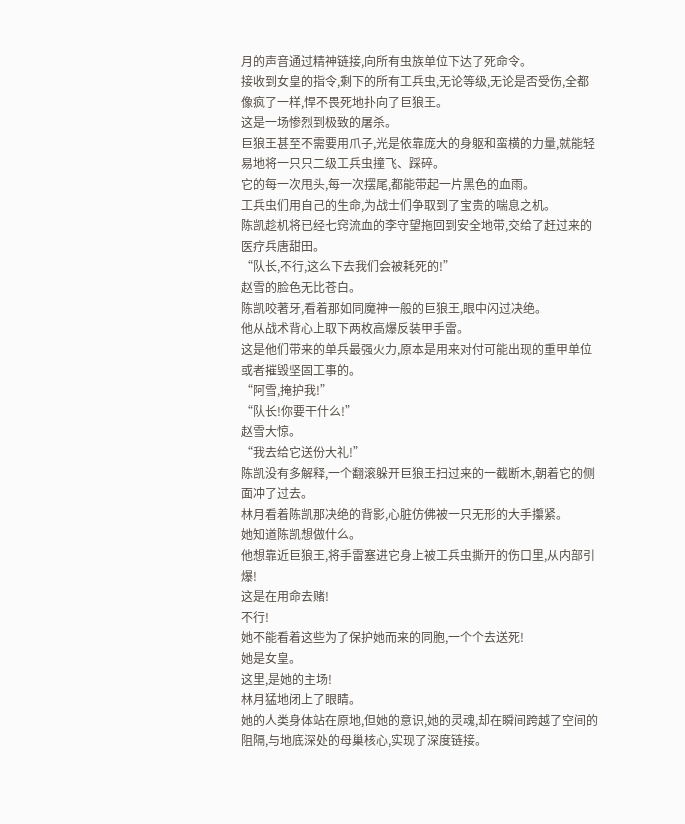月的声音通过精神链接,向所有虫族单位下达了死命令。
接收到女皇的指令,剩下的所有工兵虫,无论等级,无论是否受伤,全都像疯了一样,悍不畏死地扑向了巨狼王。
这是一场惨烈到极致的屠杀。
巨狼王甚至不需要用爪子,光是依靠庞大的身躯和蛮横的力量,就能轻易地将一只只二级工兵虫撞飞、踩碎。
它的每一次甩头,每一次摆尾,都能带起一片黑色的血雨。
工兵虫们用自己的生命,为战士们争取到了宝贵的喘息之机。
陈凯趁机将已经七窍流血的李守望拖回到安全地带,交给了赶过来的医疗兵唐甜田。
“队长,不行,这么下去我们会被耗死的!”
赵雪的脸色无比苍白。
陈凯咬著牙,看着那如同魔神一般的巨狼王,眼中闪过决绝。
他从战术背心上取下两枚高爆反装甲手雷。
这是他们带来的单兵最强火力,原本是用来对付可能出现的重甲单位或者摧毁坚固工事的。
“阿雪,掩护我!”
“队长!你要干什么!”
赵雪大惊。
“我去给它送份大礼!”
陈凯没有多解释,一个翻滚躲开巨狼王扫过来的一截断木,朝着它的侧面冲了过去。
林月看着陈凯那决绝的背影,心脏仿佛被一只无形的大手攥紧。
她知道陈凯想做什么。
他想靠近巨狼王,将手雷塞进它身上被工兵虫撕开的伤口里,从内部引爆!
这是在用命去赌!
不行!
她不能看着这些为了保护她而来的同胞,一个个去送死!
她是女皇。
这里,是她的主场!
林月猛地闭上了眼睛。
她的人类身体站在原地,但她的意识,她的灵魂,却在瞬间跨越了空间的阻隔,与地底深处的母巢核心,实现了深度链接。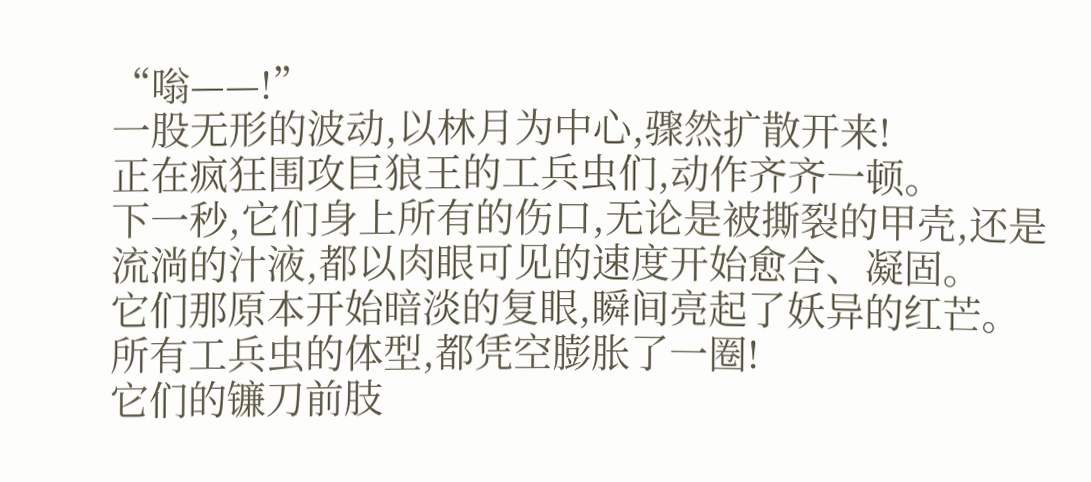“嗡——!”
一股无形的波动,以林月为中心,骤然扩散开来!
正在疯狂围攻巨狼王的工兵虫们,动作齐齐一顿。
下一秒,它们身上所有的伤口,无论是被撕裂的甲壳,还是流淌的汁液,都以肉眼可见的速度开始愈合、凝固。
它们那原本开始暗淡的复眼,瞬间亮起了妖异的红芒。
所有工兵虫的体型,都凭空膨胀了一圈!
它们的镰刀前肢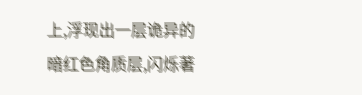上,浮现出一层诡异的暗红色角质层,闪烁著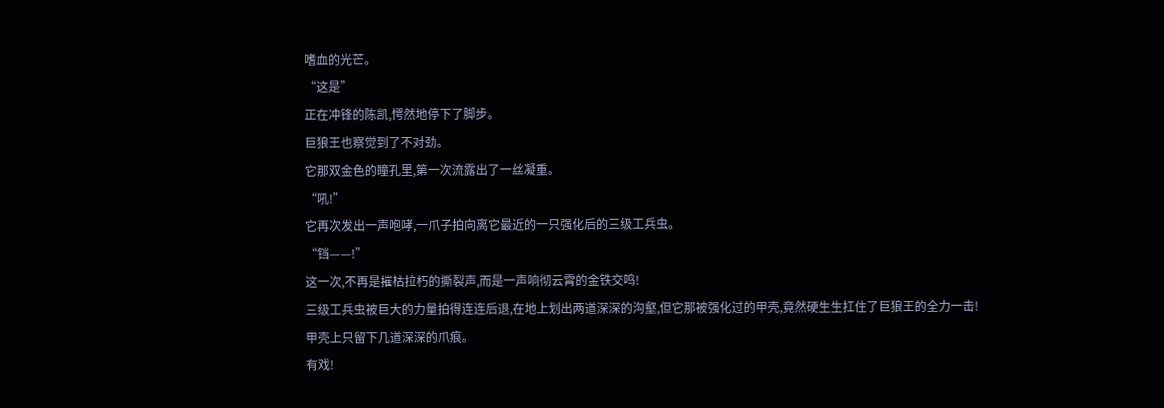嗜血的光芒。
“这是”
正在冲锋的陈凯,愕然地停下了脚步。
巨狼王也察觉到了不对劲。
它那双金色的瞳孔里,第一次流露出了一丝凝重。
“吼!”
它再次发出一声咆哮,一爪子拍向离它最近的一只强化后的三级工兵虫。
“铛——!”
这一次,不再是摧枯拉朽的撕裂声,而是一声响彻云霄的金铁交鸣!
三级工兵虫被巨大的力量拍得连连后退,在地上划出两道深深的沟壑,但它那被强化过的甲壳,竟然硬生生扛住了巨狼王的全力一击!
甲壳上只留下几道深深的爪痕。
有戏!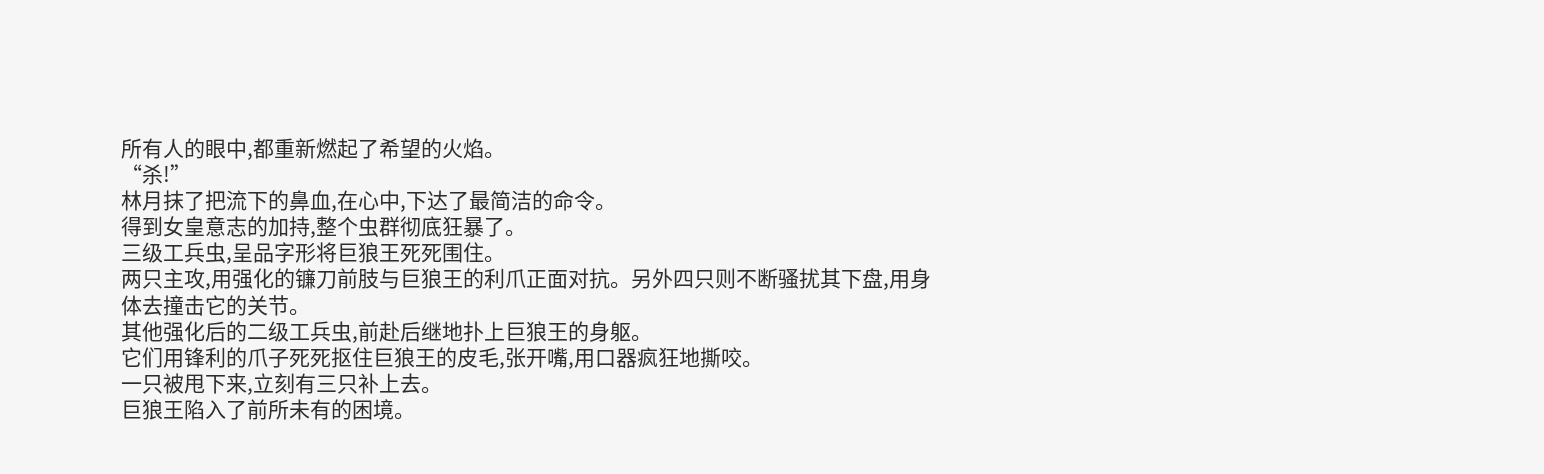所有人的眼中,都重新燃起了希望的火焰。
“杀!”
林月抹了把流下的鼻血,在心中,下达了最简洁的命令。
得到女皇意志的加持,整个虫群彻底狂暴了。
三级工兵虫,呈品字形将巨狼王死死围住。
两只主攻,用强化的镰刀前肢与巨狼王的利爪正面对抗。另外四只则不断骚扰其下盘,用身体去撞击它的关节。
其他强化后的二级工兵虫,前赴后继地扑上巨狼王的身躯。
它们用锋利的爪子死死抠住巨狼王的皮毛,张开嘴,用口器疯狂地撕咬。
一只被甩下来,立刻有三只补上去。
巨狼王陷入了前所未有的困境。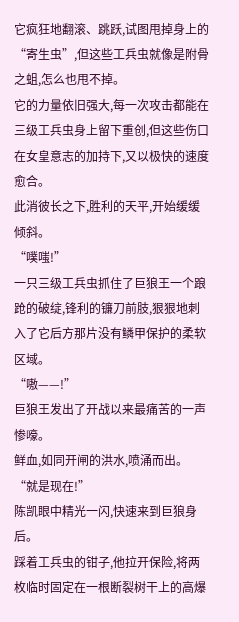它疯狂地翻滚、跳跃,试图甩掉身上的“寄生虫”,但这些工兵虫就像是附骨之蛆,怎么也甩不掉。
它的力量依旧强大,每一次攻击都能在三级工兵虫身上留下重创,但这些伤口在女皇意志的加持下,又以极快的速度愈合。
此消彼长之下,胜利的天平,开始缓缓倾斜。
“噗嗤!”
一只三级工兵虫抓住了巨狼王一个踉跄的破绽,锋利的镰刀前肢,狠狠地刺入了它后方那片没有鳞甲保护的柔软区域。
“嗷——!”
巨狼王发出了开战以来最痛苦的一声惨嚎。
鲜血,如同开闸的洪水,喷涌而出。
“就是现在!”
陈凯眼中精光一闪,快速来到巨狼身后。
踩着工兵虫的钳子,他拉开保险,将两枚临时固定在一根断裂树干上的高爆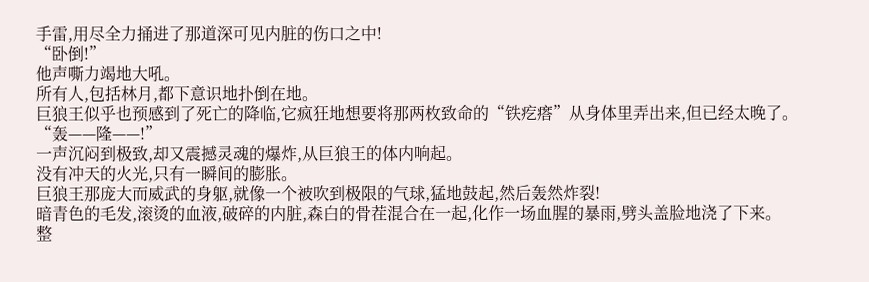手雷,用尽全力捅进了那道深可见内脏的伤口之中!
“卧倒!”
他声嘶力竭地大吼。
所有人,包括林月,都下意识地扑倒在地。
巨狼王似乎也预感到了死亡的降临,它疯狂地想要将那两枚致命的“铁疙瘩”从身体里弄出来,但已经太晚了。
“轰——隆——!”
一声沉闷到极致,却又震撼灵魂的爆炸,从巨狼王的体内响起。
没有冲天的火光,只有一瞬间的膨胀。
巨狼王那庞大而威武的身躯,就像一个被吹到极限的气球,猛地鼓起,然后轰然炸裂!
暗青色的毛发,滚烫的血液,破碎的内脏,森白的骨茬混合在一起,化作一场血腥的暴雨,劈头盖脸地浇了下来。
整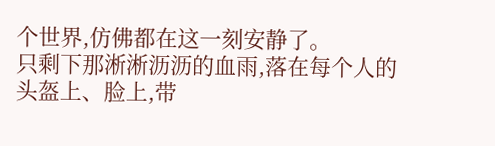个世界,仿佛都在这一刻安静了。
只剩下那淅淅沥沥的血雨,落在每个人的头盔上、脸上,带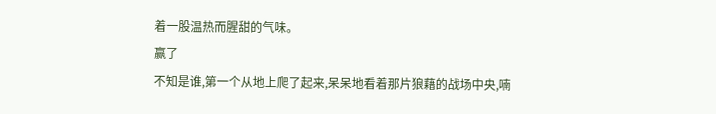着一股温热而腥甜的气味。
赢了
不知是谁,第一个从地上爬了起来,呆呆地看着那片狼藉的战场中央,喃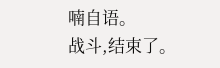喃自语。
战斗,结束了。